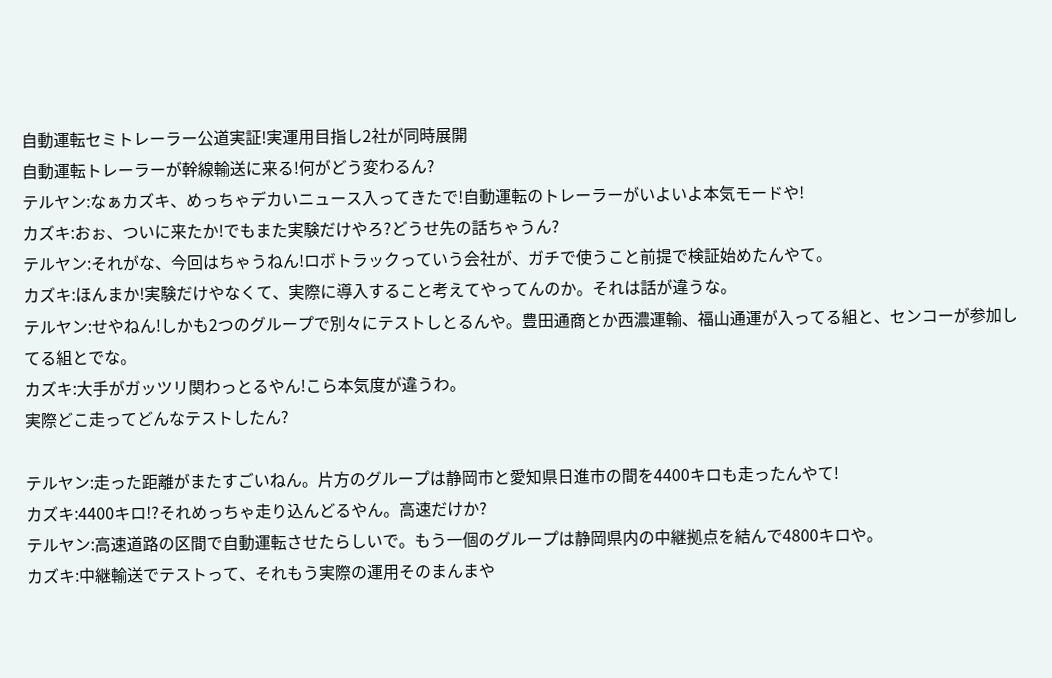自動運転セミトレーラー公道実証!実運用目指し2社が同時展開
自動運転トレーラーが幹線輸送に来る!何がどう変わるん?
テルヤン:なぁカズキ、めっちゃデカいニュース入ってきたで!自動運転のトレーラーがいよいよ本気モードや!
カズキ:おぉ、ついに来たか!でもまた実験だけやろ?どうせ先の話ちゃうん?
テルヤン:それがな、今回はちゃうねん!ロボトラックっていう会社が、ガチで使うこと前提で検証始めたんやて。
カズキ:ほんまか!実験だけやなくて、実際に導入すること考えてやってんのか。それは話が違うな。
テルヤン:せやねん!しかも2つのグループで別々にテストしとるんや。豊田通商とか西濃運輸、福山通運が入ってる組と、センコーが参加してる組とでな。
カズキ:大手がガッツリ関わっとるやん!こら本気度が違うわ。
実際どこ走ってどんなテストしたん?

テルヤン:走った距離がまたすごいねん。片方のグループは静岡市と愛知県日進市の間を4400キロも走ったんやて!
カズキ:4400キロ!?それめっちゃ走り込んどるやん。高速だけか?
テルヤン:高速道路の区間で自動運転させたらしいで。もう一個のグループは静岡県内の中継拠点を結んで4800キロや。
カズキ:中継輸送でテストって、それもう実際の運用そのまんまや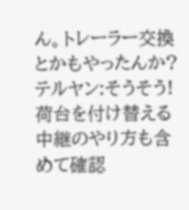ん。トレーラー交換とかもやったんか?
テルヤン:そうそう!荷台を付け替える中継のやり方も含めて確認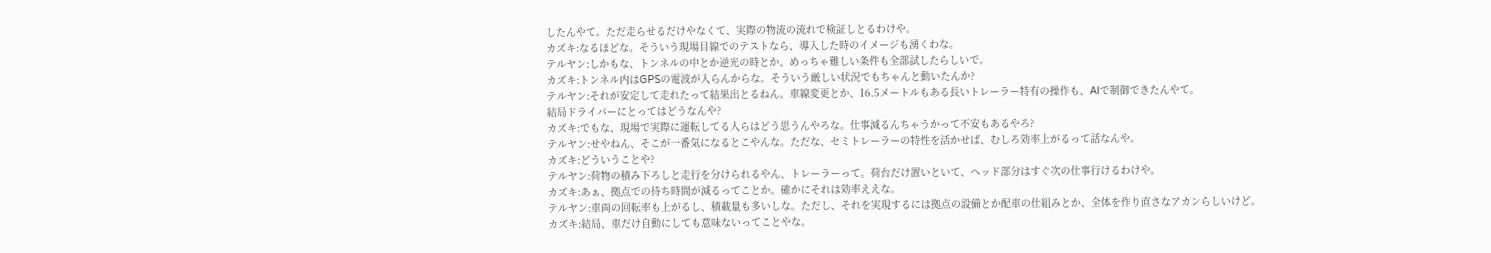したんやて。ただ走らせるだけやなくて、実際の物流の流れで検証しとるわけや。
カズキ:なるほどな。そういう現場目線でのテストなら、導入した時のイメージも湧くわな。
テルヤン:しかもな、トンネルの中とか逆光の時とか、めっちゃ難しい条件も全部試したらしいで。
カズキ:トンネル内はGPSの電波が入らんからな。そういう厳しい状況でもちゃんと動いたんか?
テルヤン:それが安定して走れたって結果出とるねん。車線変更とか、16.5メートルもある長いトレーラー特有の操作も、AIで制御できたんやて。
結局ドライバーにとってはどうなんや?
カズキ:でもな、現場で実際に運転してる人らはどう思うんやろな。仕事減るんちゃうかって不安もあるやろ?
テルヤン:せやねん、そこが一番気になるとこやんな。ただな、セミトレーラーの特性を活かせば、むしろ効率上がるって話なんや。
カズキ:どういうことや?
テルヤン:荷物の積み下ろしと走行を分けられるやん、トレーラーって。荷台だけ置いといて、ヘッド部分はすぐ次の仕事行けるわけや。
カズキ:あぁ、拠点での待ち時間が減るってことか。確かにそれは効率ええな。
テルヤン:車両の回転率も上がるし、積載量も多いしな。ただし、それを実現するには拠点の設備とか配車の仕組みとか、全体を作り直さなアカンらしいけど。
カズキ:結局、車だけ自動にしても意味ないってことやな。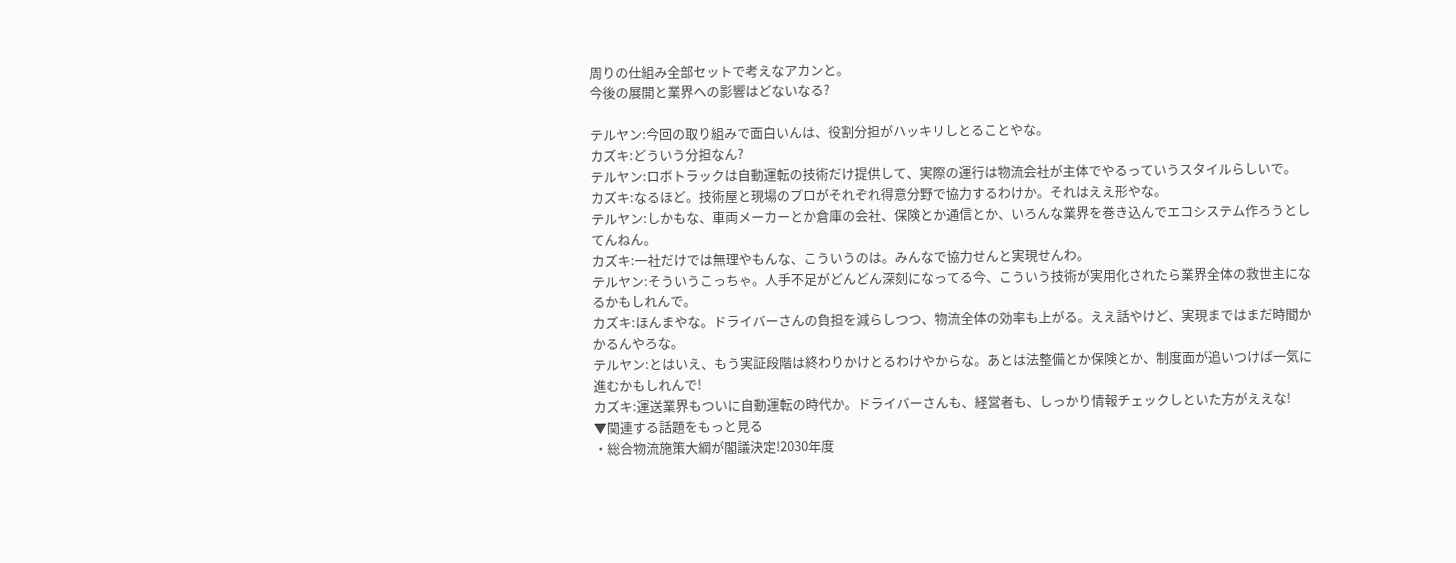周りの仕組み全部セットで考えなアカンと。
今後の展開と業界への影響はどないなる?

テルヤン:今回の取り組みで面白いんは、役割分担がハッキリしとることやな。
カズキ:どういう分担なん?
テルヤン:ロボトラックは自動運転の技術だけ提供して、実際の運行は物流会社が主体でやるっていうスタイルらしいで。
カズキ:なるほど。技術屋と現場のプロがそれぞれ得意分野で協力するわけか。それはええ形やな。
テルヤン:しかもな、車両メーカーとか倉庫の会社、保険とか通信とか、いろんな業界を巻き込んでエコシステム作ろうとしてんねん。
カズキ:一社だけでは無理やもんな、こういうのは。みんなで協力せんと実現せんわ。
テルヤン:そういうこっちゃ。人手不足がどんどん深刻になってる今、こういう技術が実用化されたら業界全体の救世主になるかもしれんで。
カズキ:ほんまやな。ドライバーさんの負担を減らしつつ、物流全体の効率も上がる。ええ話やけど、実現まではまだ時間かかるんやろな。
テルヤン:とはいえ、もう実証段階は終わりかけとるわけやからな。あとは法整備とか保険とか、制度面が追いつけば一気に進むかもしれんで!
カズキ:運送業界もついに自動運転の時代か。ドライバーさんも、経営者も、しっかり情報チェックしといた方がええな!
▼関連する話題をもっと見る
・総合物流施策大綱が閣議決定!2030年度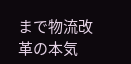まで物流改革の本気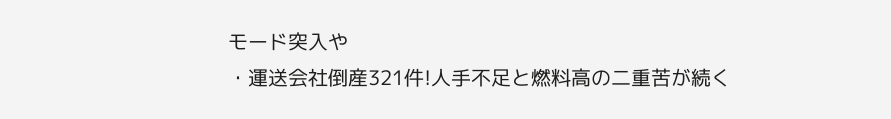モード突入や
・運送会社倒産321件!人手不足と燃料高の二重苦が続く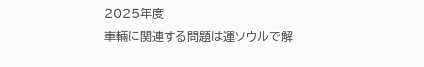2025年度
車輛に関連する問題は運ソウルで解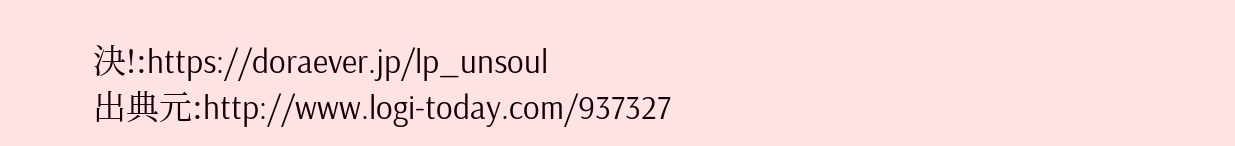決!:https://doraever.jp/lp_unsoul
出典元:http://www.logi-today.com/937327